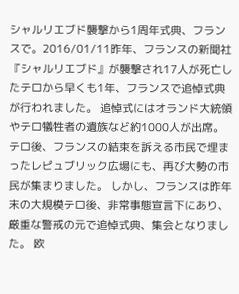シャルリエブド襲撃から1周年式典、フランスで。2016/01/11昨年、フランスの新聞社『シャルリエブド』が襲撃され17人が死亡したテロから早くも1年、フランスで追悼式典が行われました。 追悼式にはオランド大統領やテロ犠牲者の遺族など約1000人が出席。 テロ後、フランスの結束を訴える市民で埋まったレピュブリック広場にも、再び大勢の市民が集まりました。 しかし、フランスは昨年末の大規模テロ後、非常事態宣言下にあり、厳重な警戒の元で追悼式典、集会となりました。 欧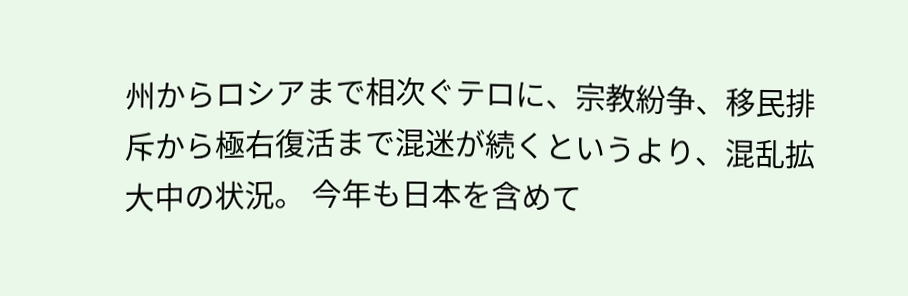州からロシアまで相次ぐテロに、宗教紛争、移民排斥から極右復活まで混迷が続くというより、混乱拡大中の状況。 今年も日本を含めて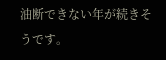油断できない年が続きそうです。